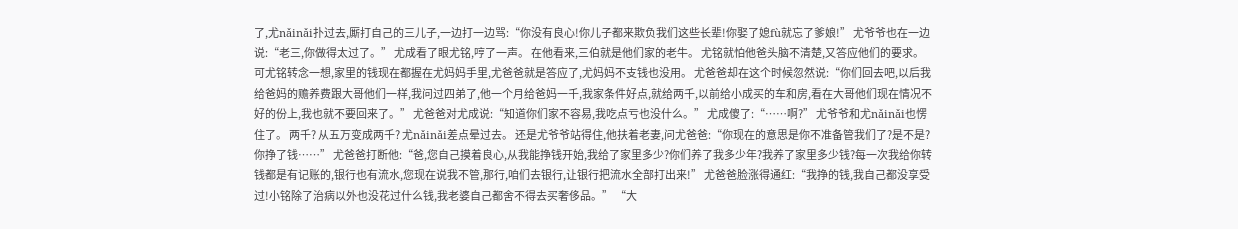了,尤nǎinǎi扑过去,厮打自己的三儿子,一边打一边骂:“你没有良心!你儿子都来欺负我们这些长辈!你娶了媳fù就忘了爹娘!” 尤爷爷也在一边说:“老三,你做得太过了。” 尤成看了眼尤铭,哼了一声。 在他看来,三伯就是他们家的老牛。 尤铭就怕他爸头脑不清楚,又答应他们的要求。 可尤铭转念一想,家里的钱现在都握在尤妈妈手里,尤爸爸就是答应了,尤妈妈不支钱也没用。 尤爸爸却在这个时候忽然说:“你们回去吧,以后我给爸妈的赡养费跟大哥他们一样,我问过四弟了,他一个月给爸妈一千,我家条件好点,就给两千,以前给小成买的车和房,看在大哥他们现在情况不好的份上,我也就不要回来了。” 尤爸爸对尤成说:“知道你们家不容易,我吃点亏也没什么。” 尤成傻了:“……啊?” 尤爷爷和尤nǎinǎi也愣住了。 两千? 从五万变成两千? 尤nǎinǎi差点晕过去。 还是尤爷爷站得住,他扶着老妻,问尤爸爸:“你现在的意思是你不准备管我们了?是不是?你挣了钱……” 尤爸爸打断他:“爸,您自己摸着良心,从我能挣钱开始,我给了家里多少?你们养了我多少年?我养了家里多少钱?每一次我给你转钱都是有记账的,银行也有流水,您现在说我不管,那行,咱们去银行,让银行把流水全部打出来!” 尤爸爸脸涨得通红:“我挣的钱,我自己都没享受过!小铭除了治病以外也没花过什么钱,我老婆自己都舍不得去买奢侈品。” “大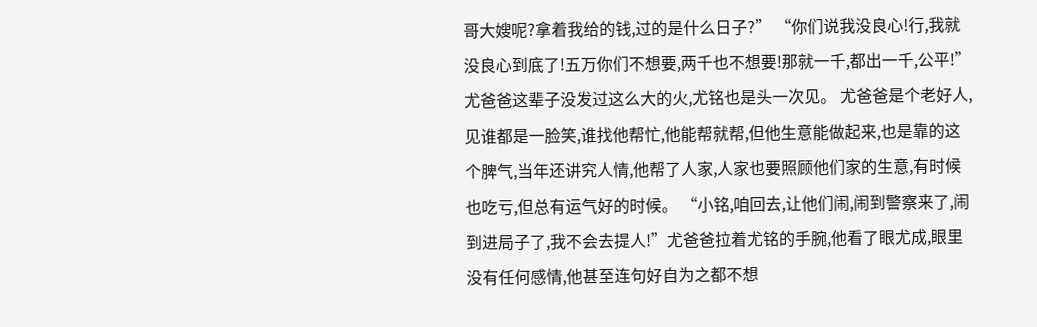哥大嫂呢?拿着我给的钱,过的是什么日子?” “你们说我没良心!行,我就没良心到底了!五万你们不想要,两千也不想要!那就一千,都出一千,公平!” 尤爸爸这辈子没发过这么大的火,尤铭也是头一次见。 尤爸爸是个老好人,见谁都是一脸笑,谁找他帮忙,他能帮就帮,但他生意能做起来,也是靠的这个脾气,当年还讲究人情,他帮了人家,人家也要照顾他们家的生意,有时候也吃亏,但总有运气好的时候。 “小铭,咱回去,让他们闹,闹到警察来了,闹到进局子了,我不会去提人!”尤爸爸拉着尤铭的手腕,他看了眼尤成,眼里没有任何感情,他甚至连句好自为之都不想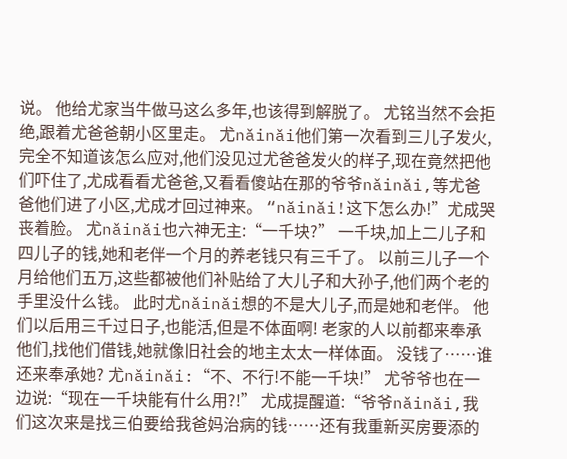说。 他给尤家当牛做马这么多年,也该得到解脱了。 尤铭当然不会拒绝,跟着尤爸爸朝小区里走。 尤nǎinǎi他们第一次看到三儿子发火,完全不知道该怎么应对,他们没见过尤爸爸发火的样子,现在竟然把他们吓住了,尤成看看尤爸爸,又看看傻站在那的爷爷nǎinǎi,等尤爸爸他们进了小区,尤成才回过神来。 “nǎinǎi!这下怎么办!”尤成哭丧着脸。 尤nǎinǎi也六神无主:“一千块?” 一千块,加上二儿子和四儿子的钱,她和老伴一个月的养老钱只有三千了。 以前三儿子一个月给他们五万,这些都被他们补贴给了大儿子和大孙子,他们两个老的手里没什么钱。 此时尤nǎinǎi想的不是大儿子,而是她和老伴。 他们以后用三千过日子,也能活,但是不体面啊! 老家的人以前都来奉承他们,找他们借钱,她就像旧社会的地主太太一样体面。 没钱了……谁还来奉承她? 尤nǎinǎi:“不、不行!不能一千块!” 尤爷爷也在一边说:“现在一千块能有什么用?!” 尤成提醒道:“爷爷nǎinǎi,我们这次来是找三伯要给我爸妈治病的钱……还有我重新买房要添的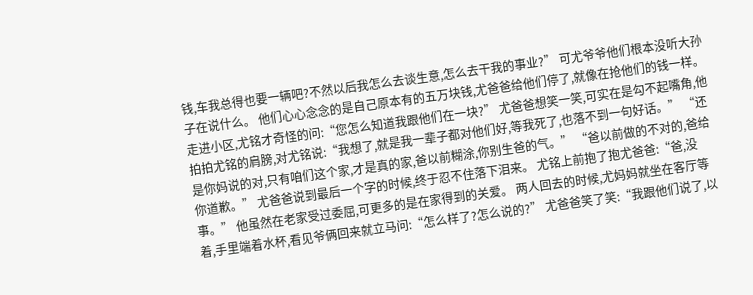钱,车我总得也要一辆吧?不然以后我怎么去谈生意,怎么去干我的事业?” 可尤爷爷他们根本没听大孙子在说什么。 他们心心念念的是自己原本有的五万块钱,尤爸爸给他们停了,就像在抢他们的钱一样。 走进小区,尤铭才奇怪的问:“您怎么知道我跟他们在一块?” 尤爸爸想笑一笑,可实在是勾不起嘴角,他拍拍尤铭的肩膀,对尤铭说:“我想了,就是我一辈子都对他们好,等我死了,也落不到一句好话。” “还是你妈说的对,只有咱们这个家,才是真的家,爸以前糊涂,你别生爸的气。” “爸以前做的不对的,爸给你道歉。” 尤爸爸说到最后一个字的时候,终于忍不住落下泪来。 尤铭上前抱了抱尤爸爸:“爸,没事。” 他虽然在老家受过委屈,可更多的是在家得到的关爱。 两人回去的时候,尤妈妈就坐在客厅等着,手里端着水杯,看见爷俩回来就立马问:“怎么样了?怎么说的?” 尤爸爸笑了笑:“我跟他们说了,以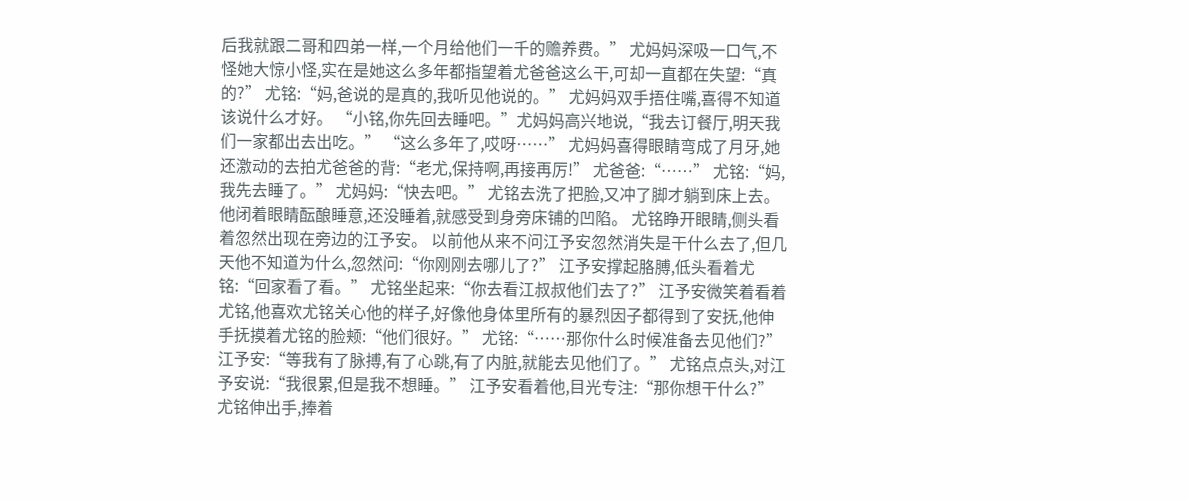后我就跟二哥和四弟一样,一个月给他们一千的赡养费。” 尤妈妈深吸一口气,不怪她大惊小怪,实在是她这么多年都指望着尤爸爸这么干,可却一直都在失望:“真的?” 尤铭:“妈,爸说的是真的,我听见他说的。” 尤妈妈双手捂住嘴,喜得不知道该说什么才好。 “小铭,你先回去睡吧。”尤妈妈高兴地说,“我去订餐厅,明天我们一家都出去出吃。” “这么多年了,哎呀……” 尤妈妈喜得眼睛弯成了月牙,她还激动的去拍尤爸爸的背:“老尤,保持啊,再接再厉!” 尤爸爸:“……” 尤铭:“妈,我先去睡了。” 尤妈妈:“快去吧。” 尤铭去洗了把脸,又冲了脚才躺到床上去。 他闭着眼睛酝酿睡意,还没睡着,就感受到身旁床铺的凹陷。 尤铭睁开眼睛,侧头看着忽然出现在旁边的江予安。 以前他从来不问江予安忽然消失是干什么去了,但几天他不知道为什么,忽然问:“你刚刚去哪儿了?” 江予安撑起胳膊,低头看着尤铭:“回家看了看。” 尤铭坐起来:“你去看江叔叔他们去了?” 江予安微笑着看着尤铭,他喜欢尤铭关心他的样子,好像他身体里所有的暴烈因子都得到了安抚,他伸手抚摸着尤铭的脸颊:“他们很好。” 尤铭:“……那你什么时候准备去见他们?” 江予安:“等我有了脉搏,有了心跳,有了内脏,就能去见他们了。” 尤铭点点头,对江予安说:“我很累,但是我不想睡。” 江予安看着他,目光专注:“那你想干什么?” 尤铭伸出手,捧着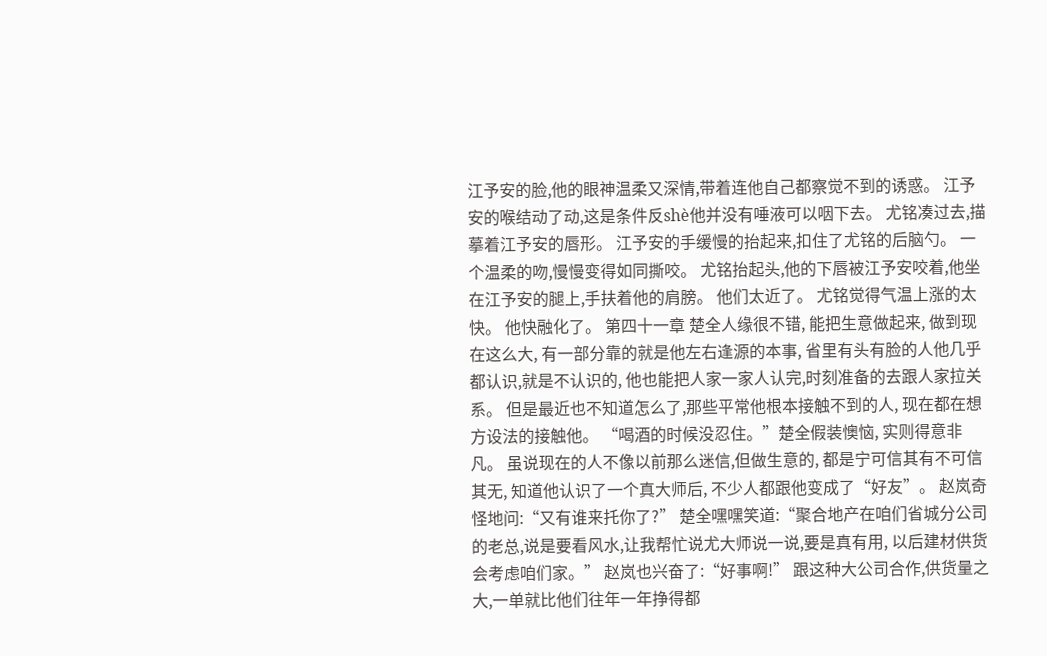江予安的脸,他的眼神温柔又深情,带着连他自己都察觉不到的诱惑。 江予安的喉结动了动,这是条件反shè他并没有唾液可以咽下去。 尤铭凑过去,描摹着江予安的唇形。 江予安的手缓慢的抬起来,扣住了尤铭的后脑勺。 一个温柔的吻,慢慢变得如同撕咬。 尤铭抬起头,他的下唇被江予安咬着,他坐在江予安的腿上,手扶着他的肩膀。 他们太近了。 尤铭觉得气温上涨的太快。 他快融化了。 第四十一章 楚全人缘很不错, 能把生意做起来, 做到现在这么大, 有一部分靠的就是他左右逢源的本事, 省里有头有脸的人他几乎都认识,就是不认识的, 他也能把人家一家人认完,时刻准备的去跟人家拉关系。 但是最近也不知道怎么了,那些平常他根本接触不到的人, 现在都在想方设法的接触他。 “喝酒的时候没忍住。”楚全假装懊恼, 实则得意非凡。 虽说现在的人不像以前那么迷信,但做生意的, 都是宁可信其有不可信其无, 知道他认识了一个真大师后, 不少人都跟他变成了“好友”。 赵岚奇怪地问:“又有谁来托你了?” 楚全嘿嘿笑道:“聚合地产在咱们省城分公司的老总,说是要看风水,让我帮忙说尤大师说一说,要是真有用, 以后建材供货会考虑咱们家。” 赵岚也兴奋了:“好事啊!” 跟这种大公司合作,供货量之大,一单就比他们往年一年挣得都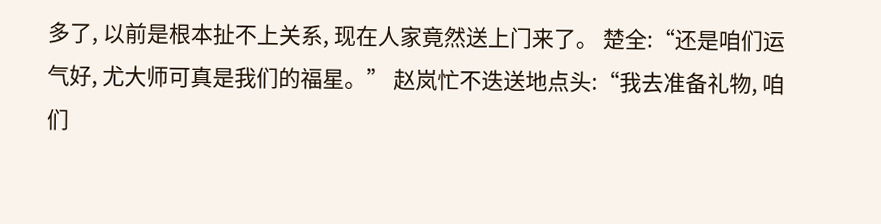多了, 以前是根本扯不上关系, 现在人家竟然送上门来了。 楚全:“还是咱们运气好, 尤大师可真是我们的福星。” 赵岚忙不迭送地点头:“我去准备礼物, 咱们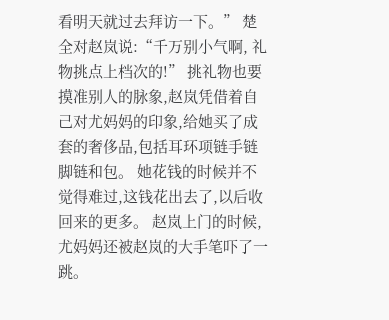看明天就过去拜访一下。” 楚全对赵岚说:“千万别小气啊, 礼物挑点上档次的!” 挑礼物也要摸准别人的脉象,赵岚凭借着自己对尤妈妈的印象,给她买了成套的奢侈品,包括耳环项链手链脚链和包。 她花钱的时候并不觉得难过,这钱花出去了,以后收回来的更多。 赵岚上门的时候,尤妈妈还被赵岚的大手笔吓了一跳。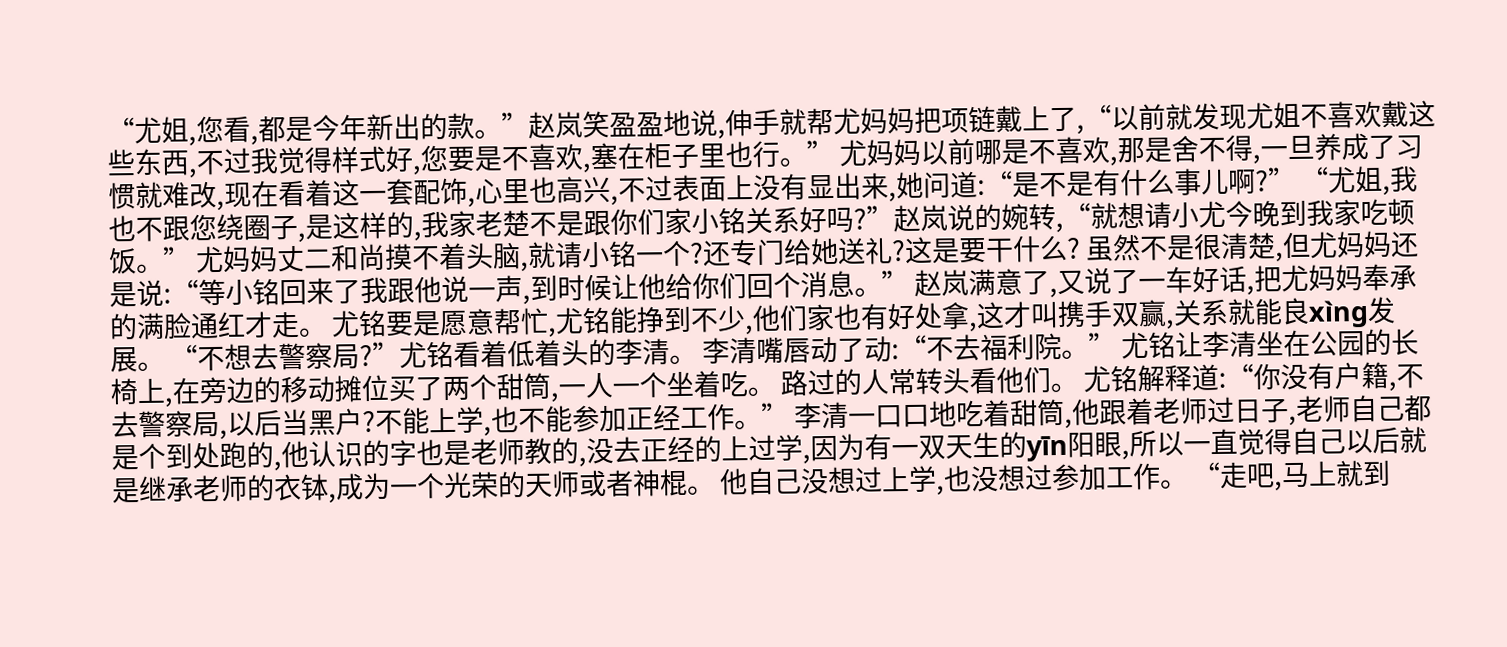“尤姐,您看,都是今年新出的款。”赵岚笑盈盈地说,伸手就帮尤妈妈把项链戴上了,“以前就发现尤姐不喜欢戴这些东西,不过我觉得样式好,您要是不喜欢,塞在柜子里也行。” 尤妈妈以前哪是不喜欢,那是舍不得,一旦养成了习惯就难改,现在看着这一套配饰,心里也高兴,不过表面上没有显出来,她问道:“是不是有什么事儿啊?” “尤姐,我也不跟您绕圈子,是这样的,我家老楚不是跟你们家小铭关系好吗?”赵岚说的婉转,“就想请小尤今晚到我家吃顿饭。” 尤妈妈丈二和尚摸不着头脑,就请小铭一个?还专门给她送礼?这是要干什么? 虽然不是很清楚,但尤妈妈还是说:“等小铭回来了我跟他说一声,到时候让他给你们回个消息。” 赵岚满意了,又说了一车好话,把尤妈妈奉承的满脸通红才走。 尤铭要是愿意帮忙,尤铭能挣到不少,他们家也有好处拿,这才叫携手双赢,关系就能良xìng发展。 “不想去警察局?”尤铭看着低着头的李清。 李清嘴唇动了动:“不去福利院。” 尤铭让李清坐在公园的长椅上,在旁边的移动摊位买了两个甜筒,一人一个坐着吃。 路过的人常转头看他们。 尤铭解释道:“你没有户籍,不去警察局,以后当黑户?不能上学,也不能参加正经工作。” 李清一口口地吃着甜筒,他跟着老师过日子,老师自己都是个到处跑的,他认识的字也是老师教的,没去正经的上过学,因为有一双天生的yīn阳眼,所以一直觉得自己以后就是继承老师的衣钵,成为一个光荣的天师或者神棍。 他自己没想过上学,也没想过参加工作。 “走吧,马上就到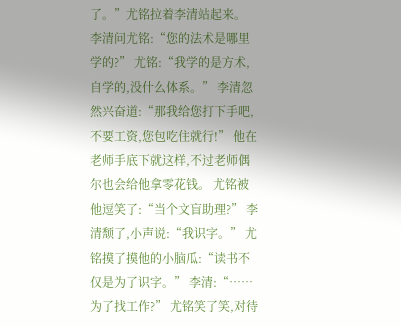了。”尤铭拉着李清站起来。 李清问尤铭:“您的法术是哪里学的?” 尤铭:“我学的是方术,自学的,没什么体系。” 李清忽然兴奋道:“那我给您打下手吧,不要工资,您包吃住就行!” 他在老师手底下就这样,不过老师偶尔也会给他拿零花钱。 尤铭被他逗笑了:“当个文盲助理?” 李清颓了,小声说:“我识字。” 尤铭摸了摸他的小脑瓜:“读书不仅是为了识字。” 李清:“……为了找工作?” 尤铭笑了笑,对待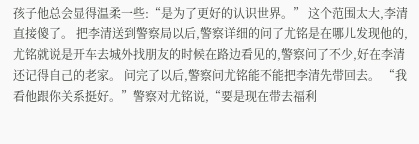孩子他总会显得温柔一些:“是为了更好的认识世界。” 这个范围太大,李清直接傻了。 把李清送到警察局以后,警察详细的问了尤铭是在哪儿发现他的,尤铭就说是开车去城外找朋友的时候在路边看见的,警察问了不少,好在李清还记得自己的老家。 问完了以后,警察问尤铭能不能把李清先带回去。 “我看他跟你关系挺好。”警察对尤铭说,“要是现在带去福利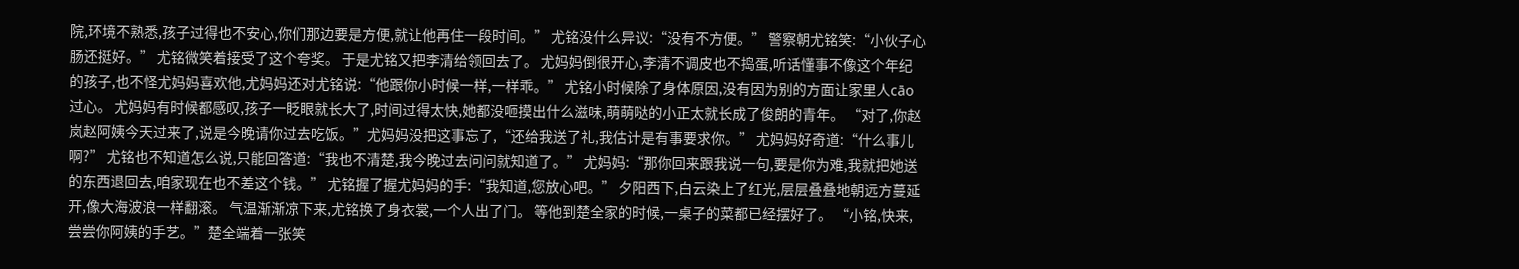院,环境不熟悉,孩子过得也不安心,你们那边要是方便,就让他再住一段时间。” 尤铭没什么异议:“没有不方便。” 警察朝尤铭笑:“小伙子心肠还挺好。” 尤铭微笑着接受了这个夸奖。 于是尤铭又把李清给领回去了。 尤妈妈倒很开心,李清不调皮也不捣蛋,听话懂事不像这个年纪的孩子,也不怪尤妈妈喜欢他,尤妈妈还对尤铭说:“他跟你小时候一样,一样乖。” 尤铭小时候除了身体原因,没有因为别的方面让家里人cāo过心。 尤妈妈有时候都感叹,孩子一眨眼就长大了,时间过得太快,她都没咂摸出什么滋味,萌萌哒的小正太就长成了俊朗的青年。 “对了,你赵岚赵阿姨今天过来了,说是今晚请你过去吃饭。”尤妈妈没把这事忘了,“还给我送了礼,我估计是有事要求你。” 尤妈妈好奇道:“什么事儿啊?” 尤铭也不知道怎么说,只能回答道:“我也不清楚,我今晚过去问问就知道了。” 尤妈妈:“那你回来跟我说一句,要是你为难,我就把她送的东西退回去,咱家现在也不差这个钱。” 尤铭握了握尤妈妈的手:“我知道,您放心吧。” 夕阳西下,白云染上了红光,层层叠叠地朝远方蔓延开,像大海波浪一样翻滚。 气温渐渐凉下来,尤铭换了身衣裳,一个人出了门。 等他到楚全家的时候,一桌子的菜都已经摆好了。 “小铭,快来,尝尝你阿姨的手艺。”楚全端着一张笑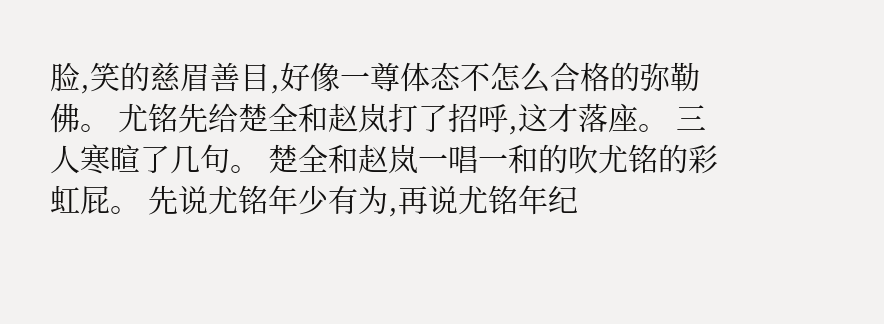脸,笑的慈眉善目,好像一尊体态不怎么合格的弥勒佛。 尤铭先给楚全和赵岚打了招呼,这才落座。 三人寒暄了几句。 楚全和赵岚一唱一和的吹尤铭的彩虹屁。 先说尤铭年少有为,再说尤铭年纪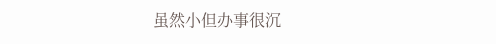虽然小但办事很沉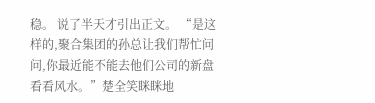稳。 说了半天才引出正文。 “是这样的,聚合集团的孙总让我们帮忙问问,你最近能不能去他们公司的新盘看看风水。”楚全笑眯眯地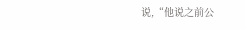说,“他说之前公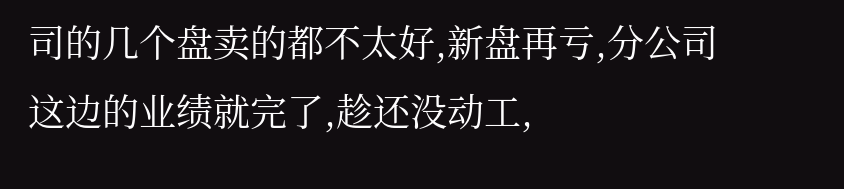司的几个盘卖的都不太好,新盘再亏,分公司这边的业绩就完了,趁还没动工,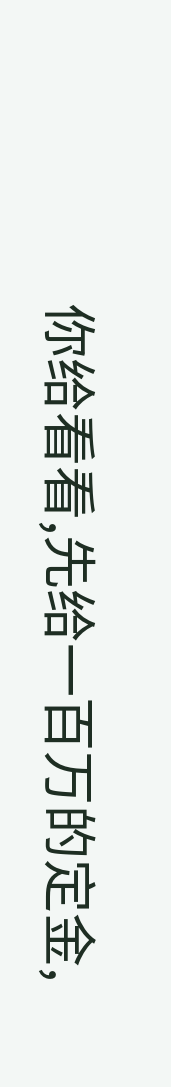你给看看,先给一百万的定金,